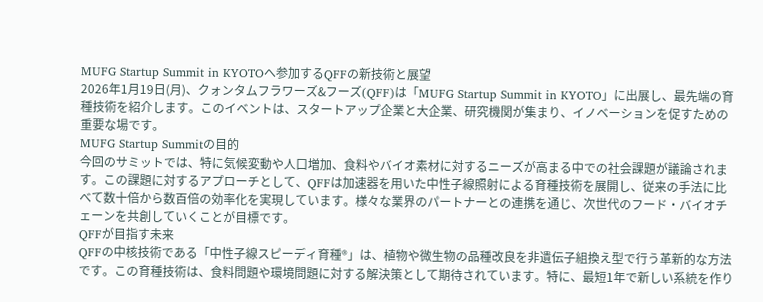MUFG Startup Summit in KYOTOへ参加するQFFの新技術と展望
2026年1月19日(月)、クォンタムフラワーズ&フーズ(QFF)は「MUFG Startup Summit in KYOTO」に出展し、最先端の育種技術を紹介します。このイベントは、スタートアップ企業と大企業、研究機関が集まり、イノベーションを促すための重要な場です。
MUFG Startup Summitの目的
今回のサミットでは、特に気候変動や人口増加、食料やバイオ素材に対するニーズが高まる中での社会課題が議論されます。この課題に対するアプローチとして、QFFは加速器を用いた中性子線照射による育種技術を展開し、従来の手法に比べて数十倍から数百倍の効率化を実現しています。様々な業界のパートナーとの連携を通じ、次世代のフード・バイオチェーンを共創していくことが目標です。
QFFが目指す未来
QFFの中核技術である「中性子線スピーディ育種®」は、植物や微生物の品種改良を非遺伝子組換え型で行う革新的な方法です。この育種技術は、食料問題や環境問題に対する解決策として期待されています。特に、最短1年で新しい系統を作り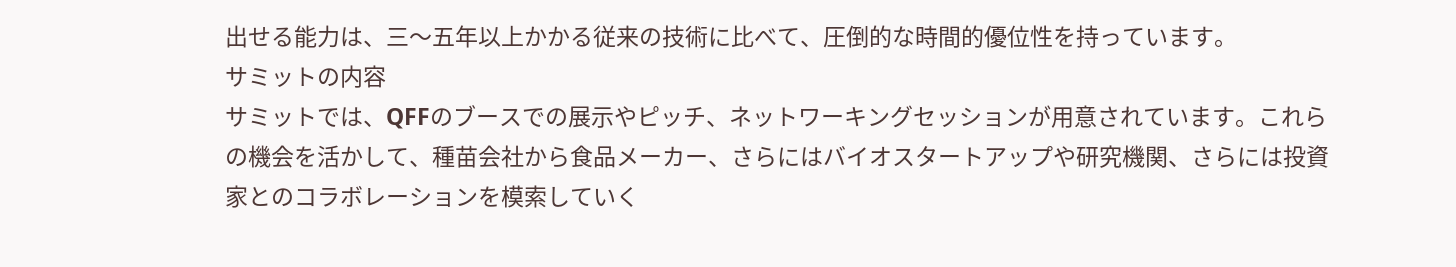出せる能力は、三〜五年以上かかる従来の技術に比べて、圧倒的な時間的優位性を持っています。
サミットの内容
サミットでは、QFFのブースでの展示やピッチ、ネットワーキングセッションが用意されています。これらの機会を活かして、種苗会社から食品メーカー、さらにはバイオスタートアップや研究機関、さらには投資家とのコラボレーションを模索していく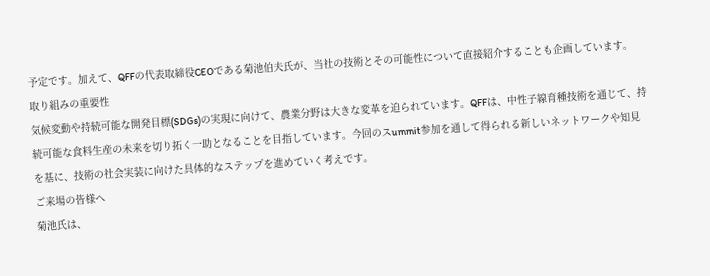予定です。加えて、QFFの代表取締役CEOである菊池伯夫氏が、当社の技術とその可能性について直接紹介することも企画しています。
取り組みの重要性
気候変動や持続可能な開発目標(SDGs)の実現に向けて、農業分野は大きな変革を迫られています。QFFは、中性子線育種技術を通じて、持続可能な食料生産の未来を切り拓く一助となることを目指しています。今回のスummit参加を通して得られる新しいネットワークや知見を基に、技術の社会実装に向けた具体的なステップを進めていく考えです。
ご来場の皆様へ
菊池氏は、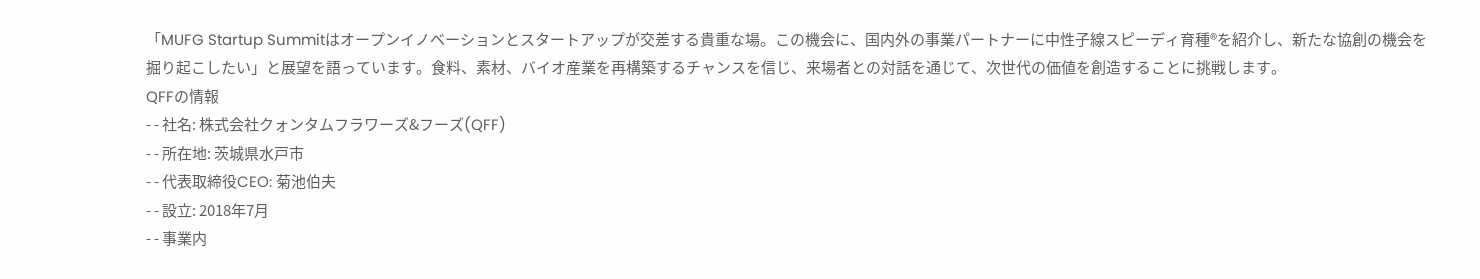「MUFG Startup Summitはオープンイノベーションとスタートアップが交差する貴重な場。この機会に、国内外の事業パートナーに中性子線スピーディ育種®を紹介し、新たな協創の機会を掘り起こしたい」と展望を語っています。食料、素材、バイオ産業を再構築するチャンスを信じ、来場者との対話を通じて、次世代の価値を創造することに挑戦します。
QFFの情報
- - 社名: 株式会社クォンタムフラワーズ&フーズ(QFF)
- - 所在地: 茨城県水戸市
- - 代表取締役CEO: 菊池伯夫
- - 設立: 2018年7月
- - 事業内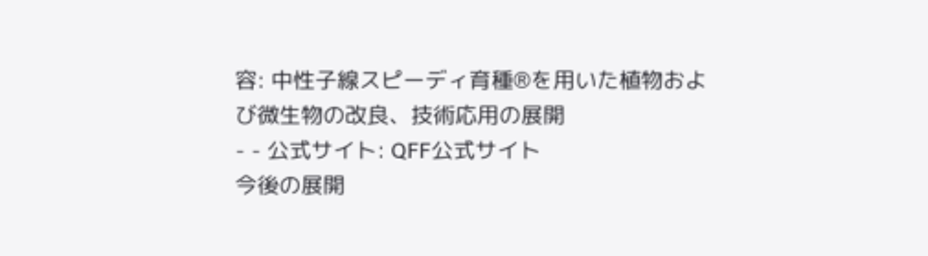容: 中性子線スピーディ育種®を用いた植物および微生物の改良、技術応用の展開
- - 公式サイト: QFF公式サイト
今後の展開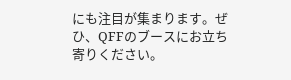にも注目が集まります。ぜひ、QFFのブースにお立ち寄りください。